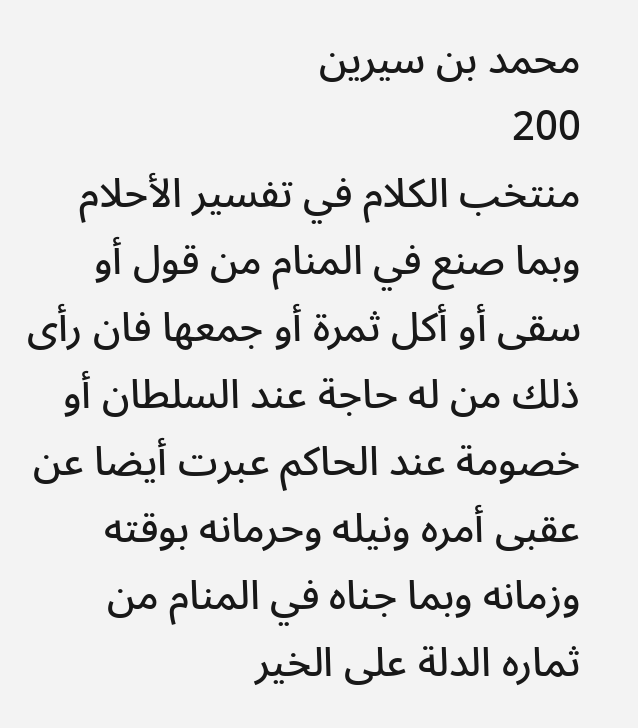محمد بن سيرين
200
منتخب الكلام في تفسير الأحلام
وبما صنع في المنام من قول أو سقى أو أكل ثمرة أو جمعها فان رأى ذلك من له حاجة عند السلطان أو خصومة عند الحاكم عبرت أيضا عن عقبى أمره ونيله وحرمانه بوقته وزمانه وبما جناه في المنام من ثماره الدلة على الخير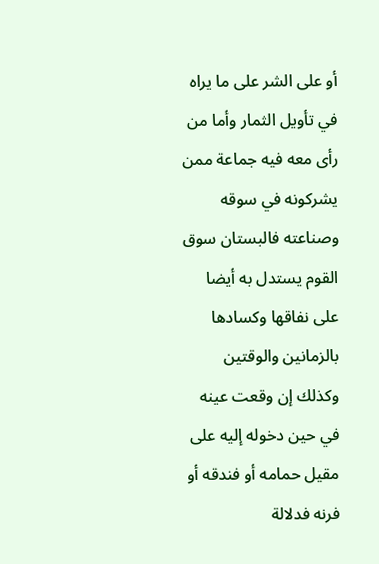أو على الشر على ما يراه في تأويل الثمار وأما من رأى معه فيه جماعة ممن يشركونه في سوقه وصناعته فالبستان سوق القوم يستدل به أيضا على نفاقها وكسادها بالزمانين والوقتين وكذلك إن وقعت عينه في حين دخوله إليه على مقيل حمامه أو فندقه أو فرنه فدلالة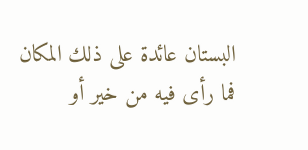البستان عائدة على ذلك المكان فما رأى فيه من خير أو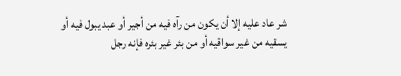شر عاد عليه إلا أن يكون من رآه فيه من أجير أو عبد يبول فيه أو يسقيه من غير سواقيه أو من بئر غير بئره فإنه رجل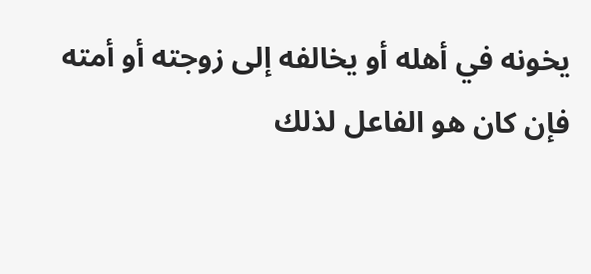يخونه في أهله أو يخالفه إلى زوجته أو أمته فإن كان هو الفاعل لذلك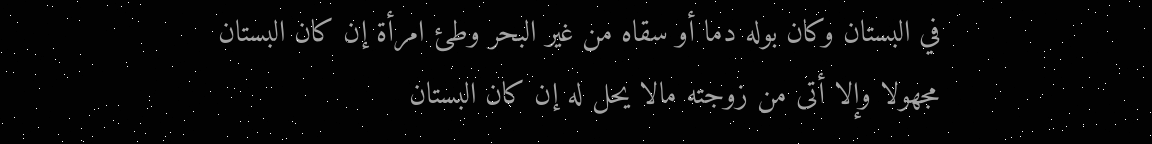في البستان وكان بوله دما أو سقاه من غير البحر وطئ امرأة إن كان البستان مجهولا وإلا أتى من زوجته مالا يحل له إن كان البستان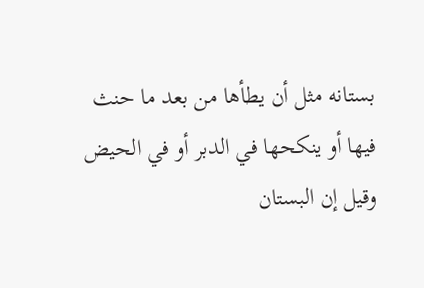بستانه مثل أن يطأها من بعد ما حنث فيها أو ينكحها في الدبر أو في الحيض وقيل إن البستان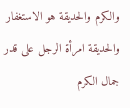والكرم والحديقة هو الاستغفار والحديقة امرأة الرجل على قدر جمال الكرم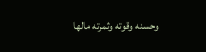وحسنه وقوته وثمرته مالها